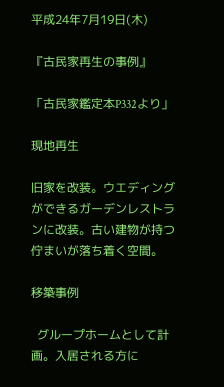平成24年7月19日(木)

『古民家再生の事例』

「古民家鑑定本P332より」

現地再生

旧家を改装。ウエディングができるガーデンレストランに改装。古い建物が持つ佇まいが落ち着く空間。

移築事例

  グループホームとして計画。入居される方に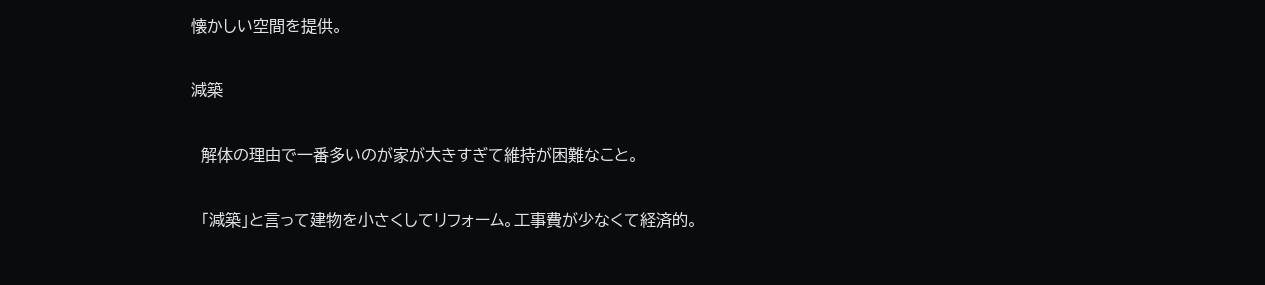懐かしい空間を提供。

減築

  解体の理由で一番多いのが家が大きすぎて維持が困難なこと。

  「減築」と言って建物を小さくしてリフォーム。工事費が少なくて経済的。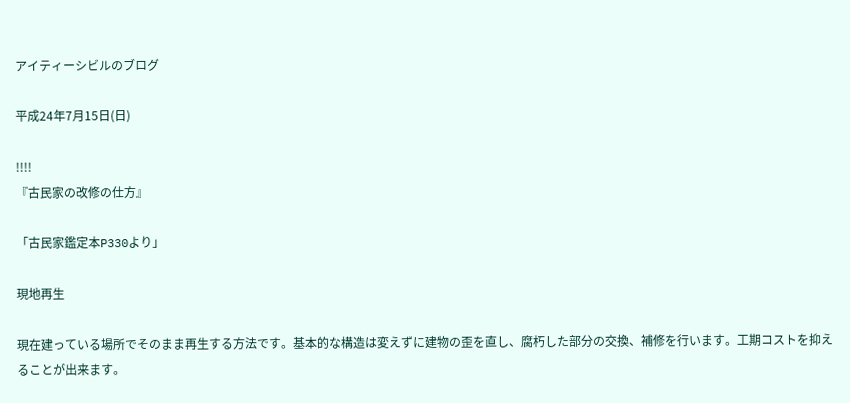アイティーシビルのブログ

平成24年7月15日(日)

!!!!
『古民家の改修の仕方』

「古民家鑑定本P330より」

現地再生

現在建っている場所でそのまま再生する方法です。基本的な構造は変えずに建物の歪を直し、腐朽した部分の交換、補修を行います。工期コストを抑えることが出来ます。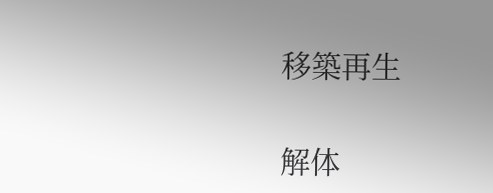移築再生

解体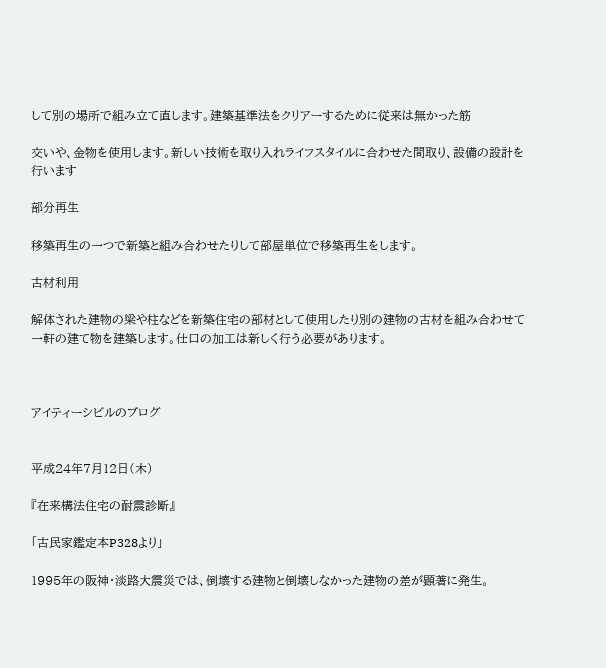して別の場所で組み立て直します。建築基準法をクリアーするために従来は無かった筋

交いや、金物を使用します。新しい技術を取り入れライフスタイルに合わせた間取り、設備の設計を行います

部分再生

移築再生の一つで新築と組み合わせたりして部屋単位で移築再生をします。

古材利用

解体された建物の梁や柱などを新築住宅の部材として使用したり別の建物の古材を組み合わせて一軒の建て物を建築します。仕口の加工は新しく行う必要があります。



アイティーシビルのブログ


平成24年7月12日(木)

『在来構法住宅の耐震診断』

「古民家鑑定本P328より」

1995年の阪神・淡路大震災では、倒壊する建物と倒壊しなかった建物の差が顕著に発生。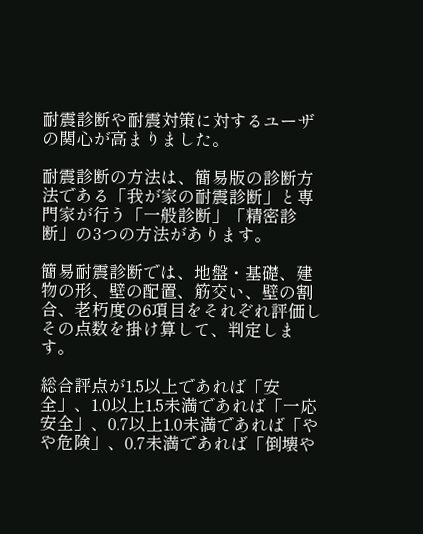耐震診断や耐震対策に対するユーザの関心が高まりました。

耐震診断の方法は、簡易版の診断方法である「我が家の耐震診断」と専門家が行う「一般診断」「精密診断」の3つの方法があります。

簡易耐震診断では、地盤・基礎、建物の形、壁の配置、筋交い、壁の割合、老朽度の6項目をそれぞれ評価しその点数を掛け算して、判定します。

総合評点が1.5以上であれば「安全」、1.0以上1.5未満であれば「一応安全」、0.7以上1.0未満であれば「やや危険」、0.7未満であれば「倒壊や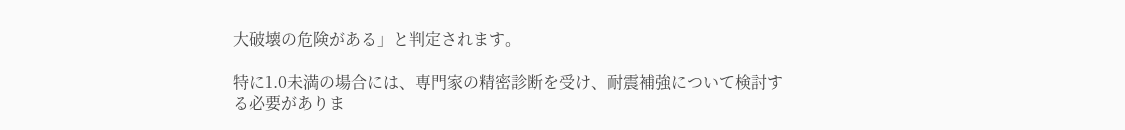大破壊の危険がある」と判定されます。

特に1.0未満の場合には、専門家の精密診断を受け、耐震補強について検討する必要がありま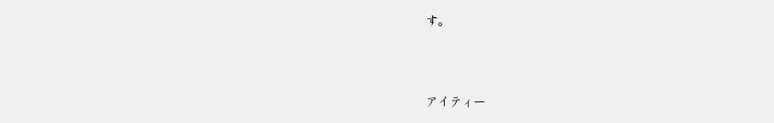す。



アイティー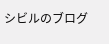シビルのブログ